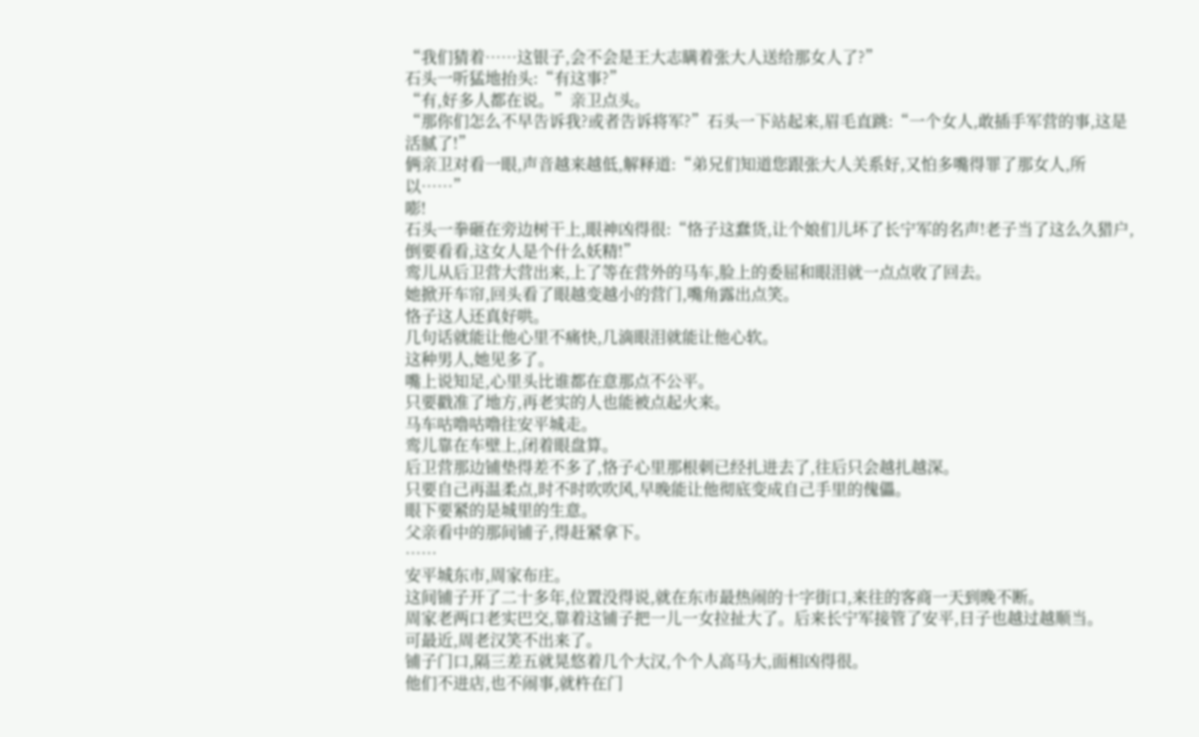“我们猜着……这银子,会不会是王大志瞒着张大人送给那女人了?”
石头一听猛地抬头:“有这事?”
“有,好多人都在说。”亲卫点头。
“那你们怎么不早告诉我?或者告诉将军?”石头一下站起来,眉毛直跳:“一个女人,敢插手军营的事,这是活腻了!”
俩亲卫对看一眼,声音越来越低,解释道:“弟兄们知道您跟张大人关系好,又怕多嘴得罪了那女人,所以……”
嘭!
石头一拳砸在旁边树干上,眼神凶得很:“恪子这蠢货,让个娘们儿坏了长宁军的名声!老子当了这么久猎户,倒要看看,这女人是个什么妖精!”
鸾儿从后卫营大营出来,上了等在营外的马车,脸上的委屈和眼泪就一点点收了回去。
她掀开车帘,回头看了眼越变越小的营门,嘴角露出点笑。
恪子这人还真好哄。
几句话就能让他心里不痛快,几滴眼泪就能让他心软。
这种男人,她见多了。
嘴上说知足,心里头比谁都在意那点不公平。
只要戳准了地方,再老实的人也能被点起火来。
马车咕噜咕噜往安平城走。
鸾儿靠在车壁上,闭着眼盘算。
后卫营那边铺垫得差不多了,恪子心里那根刺已经扎进去了,往后只会越扎越深。
只要自己再温柔点,时不时吹吹风,早晚能让他彻底变成自己手里的傀儡。
眼下要紧的是城里的生意。
父亲看中的那间铺子,得赶紧拿下。
……
安平城东市,周家布庄。
这间铺子开了二十多年,位置没得说,就在东市最热闹的十字街口,来往的客商一天到晚不断。
周家老两口老实巴交,靠着这铺子把一儿一女拉扯大了。后来长宁军接管了安平,日子也越过越顺当。
可最近,周老汉笑不出来了。
铺子门口,隔三差五就晃悠着几个大汉,个个人高马大,面相凶得很。
他们不进店,也不闹事,就杵在门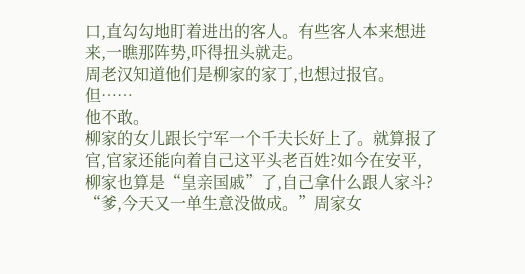口,直勾勾地盯着进出的客人。有些客人本来想进来,一瞧那阵势,吓得扭头就走。
周老汉知道他们是柳家的家丁,也想过报官。
但……
他不敢。
柳家的女儿跟长宁军一个千夫长好上了。就算报了官,官家还能向着自己这平头老百姓?如今在安平,柳家也算是“皇亲国戚”了,自己拿什么跟人家斗?
“爹,今天又一单生意没做成。”周家女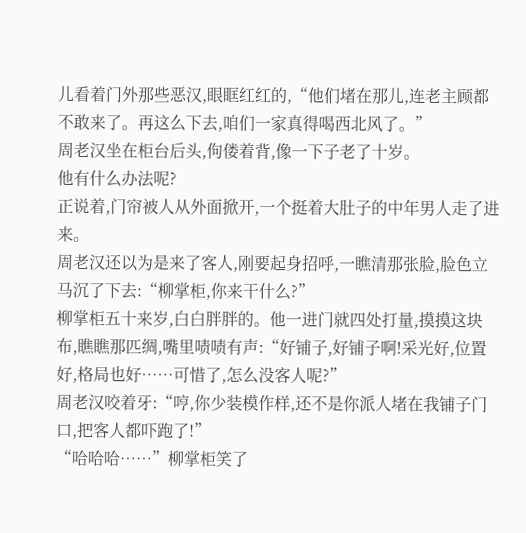儿看着门外那些恶汉,眼眶红红的,“他们堵在那儿,连老主顾都不敢来了。再这么下去,咱们一家真得喝西北风了。”
周老汉坐在柜台后头,佝偻着背,像一下子老了十岁。
他有什么办法呢?
正说着,门帘被人从外面掀开,一个挺着大肚子的中年男人走了进来。
周老汉还以为是来了客人,刚要起身招呼,一瞧清那张脸,脸色立马沉了下去:“柳掌柜,你来干什么?”
柳掌柜五十来岁,白白胖胖的。他一进门就四处打量,摸摸这块布,瞧瞧那匹绸,嘴里啧啧有声:“好铺子,好铺子啊!采光好,位置好,格局也好……可惜了,怎么没客人呢?”
周老汉咬着牙:“哼,你少装模作样,还不是你派人堵在我铺子门口,把客人都吓跑了!”
“哈哈哈……”柳掌柜笑了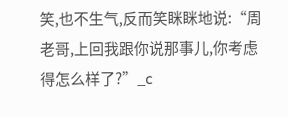笑,也不生气,反而笑眯眯地说:“周老哥,上回我跟你说那事儿,你考虑得怎么样了?”_c